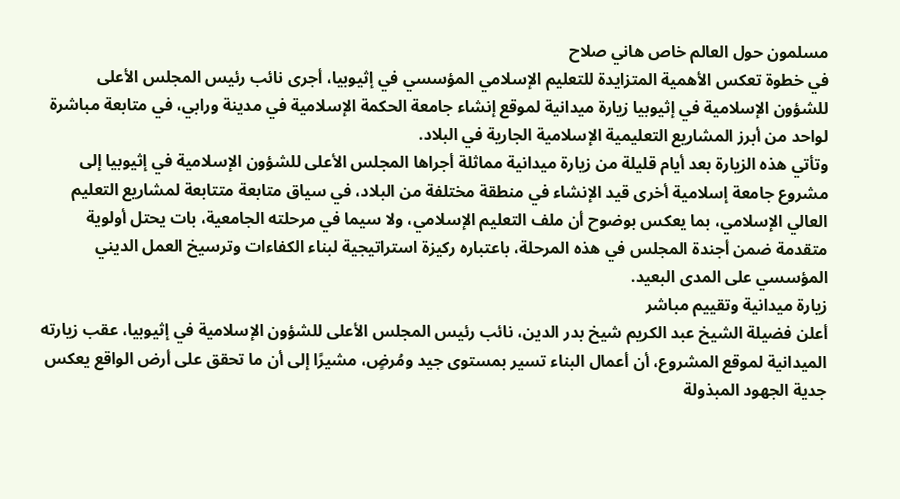مسلمون حول العالم خاص هاني صلاح
في خطوة تعكس الأهمية المتزايدة للتعليم الإسلامي المؤسسي في إثيوبيا، أجرى نائب رئيس المجلس الأعلى للشؤون الإسلامية في إثيوبيا زيارة ميدانية لموقع إنشاء جامعة الحكمة الإسلامية في مدينة ورابي، في متابعة مباشرة لواحد من أبرز المشاريع التعليمية الإسلامية الجارية في البلاد.
وتأتي هذه الزيارة بعد أيام قليلة من زيارة ميدانية مماثلة أجراها المجلس الأعلى للشؤون الإسلامية في إثيوبيا إلى مشروع جامعة إسلامية أخرى قيد الإنشاء في منطقة مختلفة من البلاد، في سياق متابعة متتابعة لمشاريع التعليم العالي الإسلامي، بما يعكس بوضوح أن ملف التعليم الإسلامي، ولا سيما في مرحلته الجامعية، بات يحتل أولوية متقدمة ضمن أجندة المجلس في هذه المرحلة، باعتباره ركيزة استراتيجية لبناء الكفاءات وترسيخ العمل الديني المؤسسي على المدى البعيد.
زيارة ميدانية وتقييم مباشر
أعلن فضيلة الشيخ عبد الكريم شيخ بدر الدين، نائب رئيس المجلس الأعلى للشؤون الإسلامية في إثيوبيا، عقب زيارته الميدانية لموقع المشروع، أن أعمال البناء تسير بمستوى جيد ومُرضٍ، مشيرًا إلى أن ما تحقق على أرض الواقع يعكس جدية الجهود المبذولة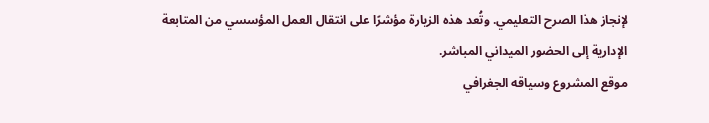لإنجاز هذا الصرح التعليمي. وتُعد هذه الزيارة مؤشرًا على انتقال العمل المؤسسي من المتابعة الإدارية إلى الحضور الميداني المباشر.
موقع المشروع وسياقه الجغرافي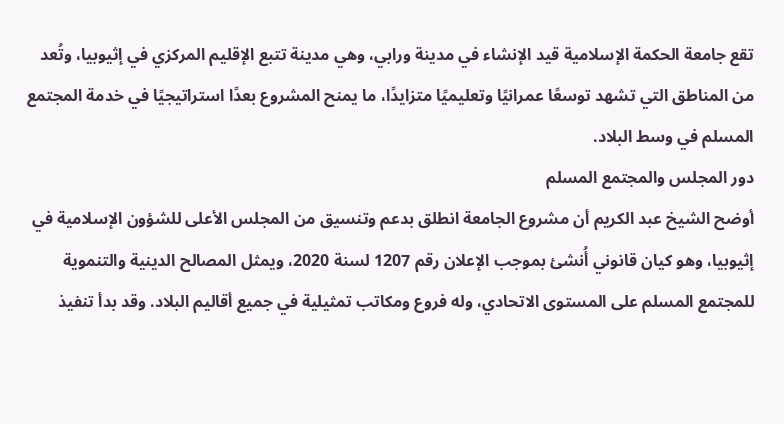تقع جامعة الحكمة الإسلامية قيد الإنشاء في مدينة ورابي، وهي مدينة تتبع الإقليم المركزي في إثيوبيا، وتُعد من المناطق التي تشهد توسعًا عمرانيًا وتعليميًا متزايدًا، ما يمنح المشروع بعدًا استراتيجيًا في خدمة المجتمع المسلم في وسط البلاد.
دور المجلس والمجتمع المسلم
أوضح الشيخ عبد الكريم أن مشروع الجامعة انطلق بدعم وتنسيق من المجلس الأعلى للشؤون الإسلامية في إثيوبيا، وهو كيان قانوني أُنشئ بموجب الإعلان رقم 1207 لسنة 2020، ويمثل المصالح الدينية والتنموية للمجتمع المسلم على المستوى الاتحادي، وله فروع ومكاتب تمثيلية في جميع أقاليم البلاد. وقد بدأ تنفيذ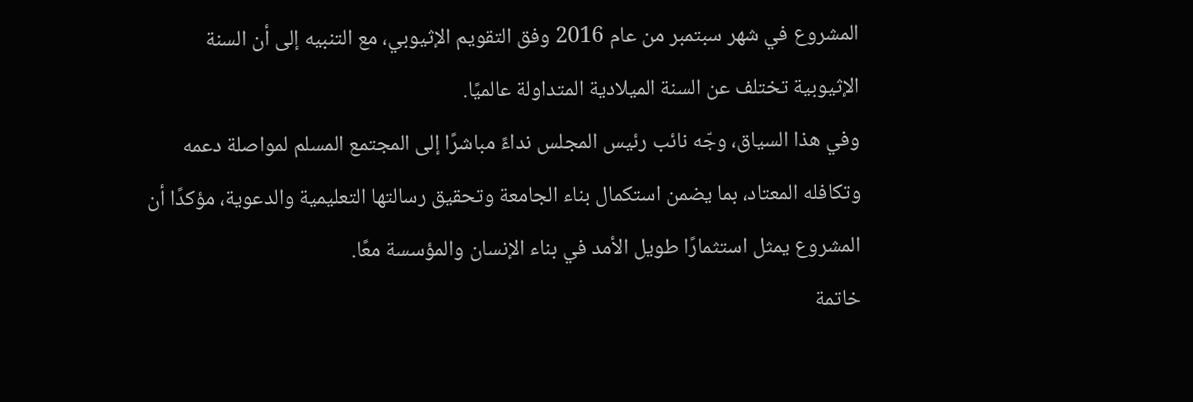المشروع في شهر سبتمبر من عام 2016 وفق التقويم الإثيوبي، مع التنبيه إلى أن السنة الإثيوبية تختلف عن السنة الميلادية المتداولة عالميًا.
وفي هذا السياق، وجّه نائب رئيس المجلس نداءً مباشرًا إلى المجتمع المسلم لمواصلة دعمه وتكافله المعتاد، بما يضمن استكمال بناء الجامعة وتحقيق رسالتها التعليمية والدعوية، مؤكدًا أن المشروع يمثل استثمارًا طويل الأمد في بناء الإنسان والمؤسسة معًا.
خاتمة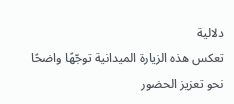دلالية
تعكس هذه الزيارة الميدانية توجّهًا واضحًا نحو تعزيز الحضور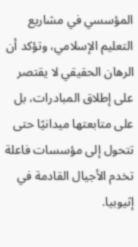المؤسسي في مشاريع التعليم الإسلامي، وتؤكد أن الرهان الحقيقي لا يقتصر على إطلاق المبادرات، بل على متابعتها ميدانيًا حتى تتحول إلى مؤسسات فاعلة تخدم الأجيال القادمة في إثيوبيا.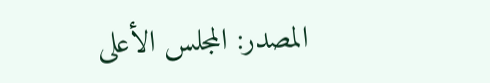المصدر: المجلس الأعلى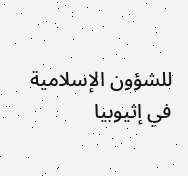للشؤون الإسلامية في إثيوبيا